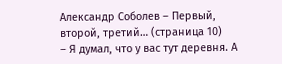Александр Соболев – Первый, второй, третий… (страница 10)
– Я думал, что у вас тут деревня. А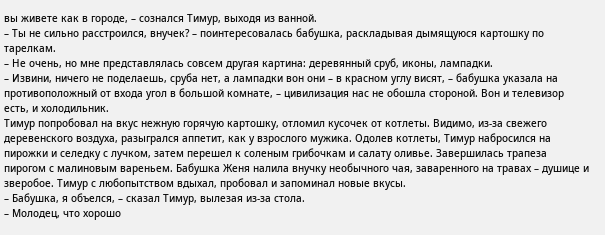вы живете как в городе, – сознался Тимур, выходя из ванной.
– Ты не сильно расстроился, внучек? – поинтересовалась бабушка, раскладывая дымящуюся картошку по тарелкам.
– Не очень, но мне представлялась совсем другая картина: деревянный сруб, иконы, лампадки.
– Извини, ничего не поделаешь, сруба нет, а лампадки вон они – в красном углу висят, – бабушка указала на противоположный от входа угол в большой комнате, – цивилизация нас не обошла стороной. Вон и телевизор есть, и холодильник.
Тимур попробовал на вкус нежную горячую картошку, отломил кусочек от котлеты. Видимо, из-за свежего деревенского воздуха, разыгрался аппетит, как у взрослого мужика. Одолев котлеты, Тимур набросился на пирожки и селедку с лучком, затем перешел к соленым грибочкам и салату оливье. Завершилась трапеза пирогом с малиновым вареньем. Бабушка Женя налила внучку необычного чая, заваренного на травах – душице и зверобое. Тимур с любопытством вдыхал, пробовал и запоминал новые вкусы.
– Бабушка, я объелся, – сказал Тимур, вылезая из-за стола.
– Молодец, что хорошо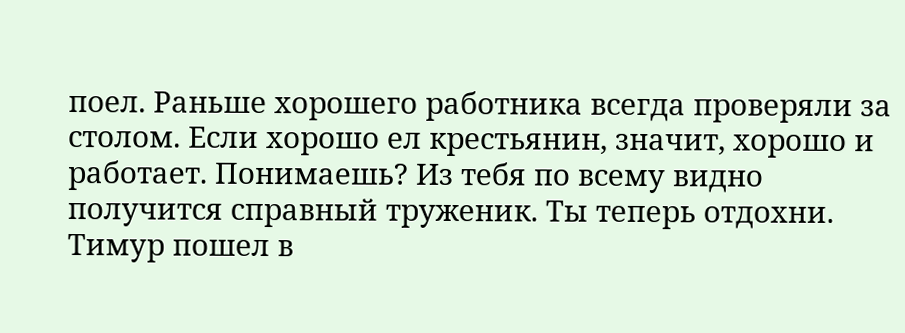поел. Раньше хорошего работника всегда проверяли за столом. Если хорошо ел крестьянин, значит, хорошо и работает. Понимаешь? Из тебя по всему видно получится справный труженик. Ты теперь отдохни.
Тимур пошел в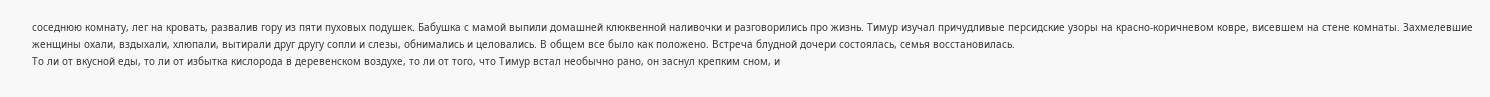соседнюю комнату, лег на кровать, развалив гору из пяти пуховых подушек. Бабушка с мамой выпили домашней клюквенной наливочки и разговорились про жизнь. Тимур изучал причудливые персидские узоры на красно-коричневом ковре, висевшем на стене комнаты. Захмелевшие женщины охали, вздыхали, хлюпали, вытирали друг другу сопли и слезы, обнимались и целовались. В общем все было как положено. Встреча блудной дочери состоялась, семья восстановилась.
То ли от вкусной еды, то ли от избытка кислорода в деревенском воздухе, то ли от того, что Тимур встал необычно рано, он заснул крепким сном, и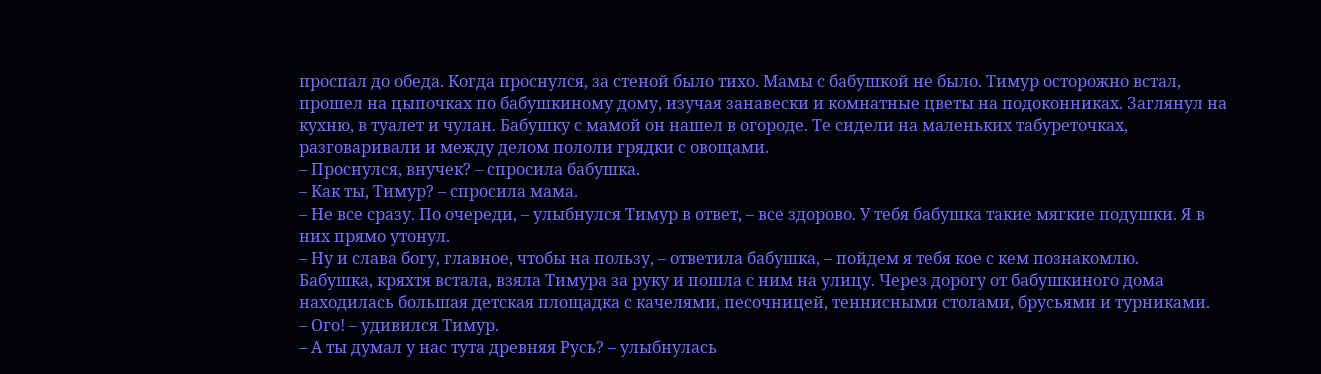проспал до обеда. Когда проснулся, за стеной было тихо. Мамы с бабушкой не было. Тимур осторожно встал, прошел на цыпочках по бабушкиному дому, изучая занавески и комнатные цветы на подоконниках. Заглянул на кухню, в туалет и чулан. Бабушку с мамой он нашел в огороде. Те сидели на маленьких табуреточках, разговаривали и между делом пололи грядки с овощами.
– Проснулся, внучек? – спросила бабушка.
– Как ты, Тимур? – спросила мама.
– Не все сразу. По очереди, – улыбнулся Тимур в ответ, – все здорово. У тебя бабушка такие мягкие подушки. Я в них прямо утонул.
– Ну и слава богу, главное, чтобы на пользу, – ответила бабушка, – пойдем я тебя кое с кем познакомлю.
Бабушка, кряхтя встала, взяла Тимура за руку и пошла с ним на улицу. Через дорогу от бабушкиного дома находилась большая детская площадка с качелями, песочницей, теннисными столами, брусьями и турниками.
– Ого! – удивился Тимур.
– А ты думал у нас тута древняя Русь? – улыбнулась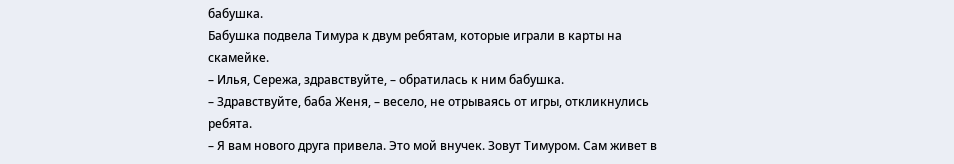бабушка.
Бабушка подвела Тимура к двум ребятам, которые играли в карты на скамейке.
– Илья, Сережа, здравствуйте, – обратилась к ним бабушка.
– Здравствуйте, баба Женя, – весело, не отрываясь от игры, откликнулись ребята.
– Я вам нового друга привела. Это мой внучек. Зовут Тимуром. Сам живет в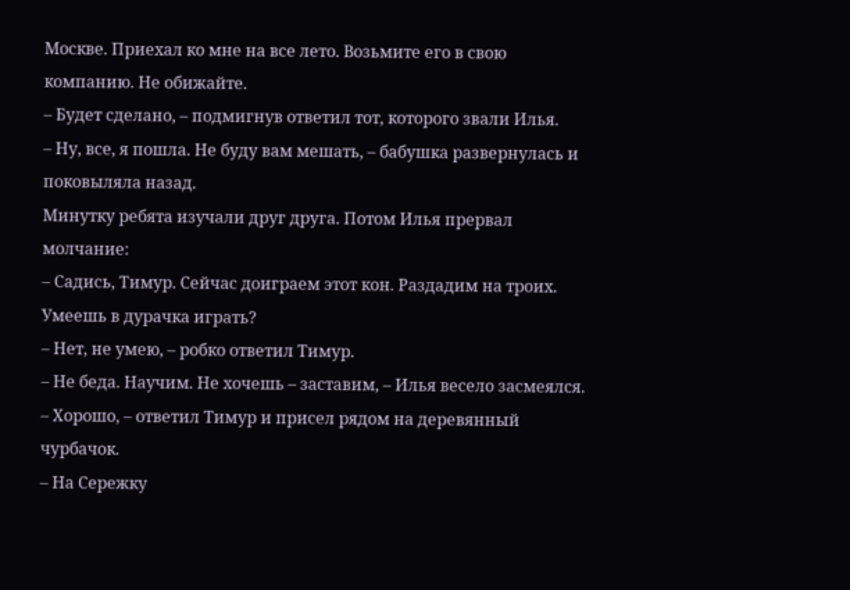Москве. Приехал ко мне на все лето. Возьмите его в свою компанию. Не обижайте.
– Будет сделано, – подмигнув ответил тот, которого звали Илья.
– Ну, все, я пошла. Не буду вам мешать, – бабушка развернулась и поковыляла назад.
Минутку ребята изучали друг друга. Потом Илья прервал молчание:
– Садись, Тимур. Сейчас доиграем этот кон. Раздадим на троих. Умеешь в дурачка играть?
– Нет, не умею, – робко ответил Тимур.
– Не беда. Научим. Не хочешь – заставим, – Илья весело засмеялся.
– Хорошо, – ответил Тимур и присел рядом на деревянный чурбачок.
– На Сережку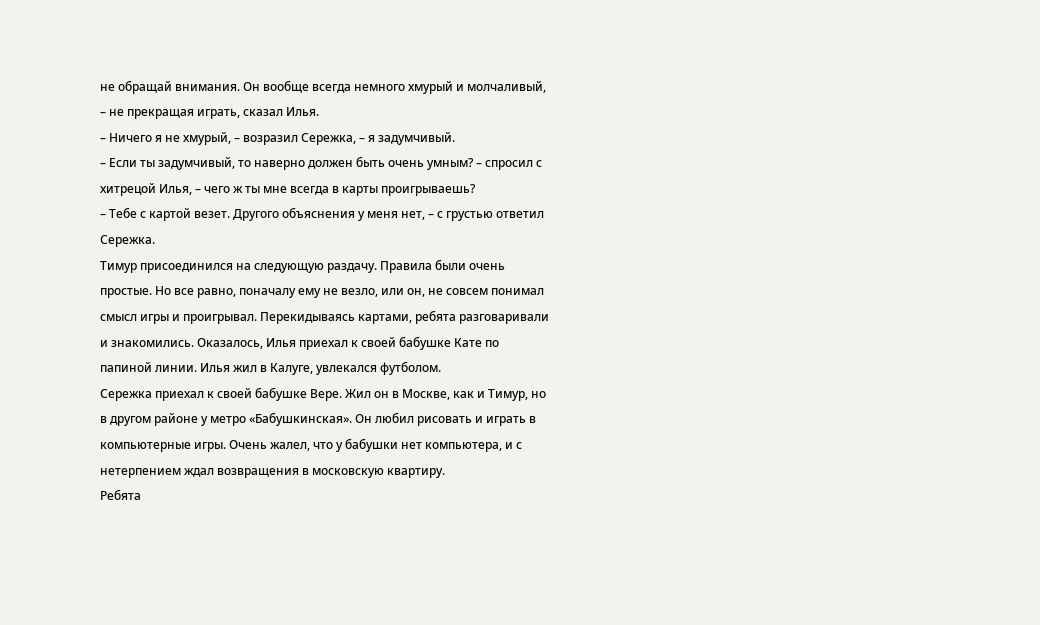не обращай внимания. Он вообще всегда немного хмурый и молчаливый, – не прекращая играть, сказал Илья.
– Ничего я не хмурый, – возразил Сережка, – я задумчивый.
– Если ты задумчивый, то наверно должен быть очень умным? – спросил с хитрецой Илья, – чего ж ты мне всегда в карты проигрываешь?
– Тебе с картой везет. Другого объяснения у меня нет, – с грустью ответил Сережка.
Тимур присоединился на следующую раздачу. Правила были очень простые. Но все равно, поначалу ему не везло, или он, не совсем понимал смысл игры и проигрывал. Перекидываясь картами, ребята разговаривали и знакомились. Оказалось, Илья приехал к своей бабушке Кате по папиной линии. Илья жил в Калуге, увлекался футболом.
Сережка приехал к своей бабушке Вере. Жил он в Москве, как и Тимур, но в другом районе у метро «Бабушкинская». Он любил рисовать и играть в компьютерные игры. Очень жалел, что у бабушки нет компьютера, и с нетерпением ждал возвращения в московскую квартиру.
Ребята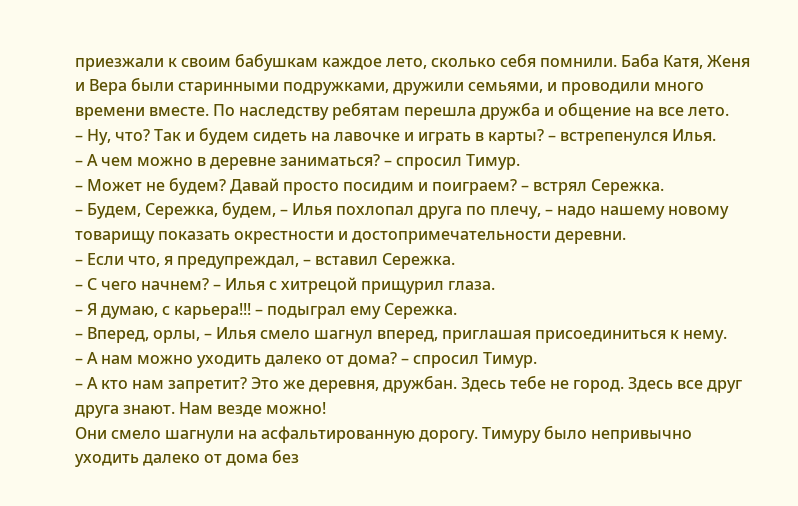приезжали к своим бабушкам каждое лето, сколько себя помнили. Баба Катя, Женя и Вера были старинными подружками, дружили семьями, и проводили много времени вместе. По наследству ребятам перешла дружба и общение на все лето.
– Ну, что? Так и будем сидеть на лавочке и играть в карты? – встрепенулся Илья.
– А чем можно в деревне заниматься? – спросил Тимур.
– Может не будем? Давай просто посидим и поиграем? – встрял Сережка.
– Будем, Сережка, будем, – Илья похлопал друга по плечу, – надо нашему новому товарищу показать окрестности и достопримечательности деревни.
– Если что, я предупреждал, – вставил Сережка.
– С чего начнем? – Илья с хитрецой прищурил глаза.
– Я думаю, с карьера!!! – подыграл ему Сережка.
– Вперед, орлы, – Илья смело шагнул вперед, приглашая присоединиться к нему.
– А нам можно уходить далеко от дома? – спросил Тимур.
– А кто нам запретит? Это же деревня, дружбан. Здесь тебе не город. Здесь все друг друга знают. Нам везде можно!
Они смело шагнули на асфальтированную дорогу. Тимуру было непривычно уходить далеко от дома без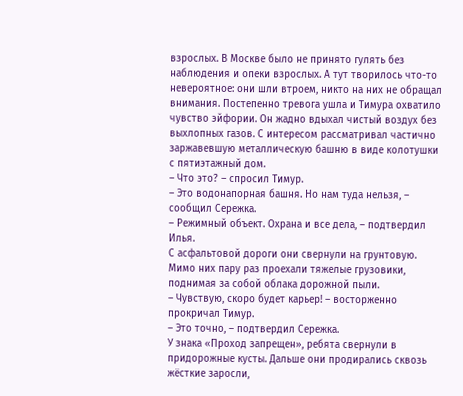взрослых. В Москве было не принято гулять без наблюдения и опеки взрослых. А тут творилось что-то невероятное: они шли втроем, никто на них не обращал внимания. Постепенно тревога ушла и Тимура охватило чувство эйфории. Он жадно вдыхал чистый воздух без выхлопных газов. С интересом рассматривал частично заржавевшую металлическую башню в виде колотушки с пятиэтажный дом.
– Что это? – спросил Тимур.
– Это водонапорная башня. Но нам туда нельзя, – сообщил Сережка.
– Режимный объект. Охрана и все дела, – подтвердил Илья.
С асфальтовой дороги они свернули на грунтовую. Мимо них пару раз проехали тяжелые грузовики, поднимая за собой облака дорожной пыли.
– Чувствую, скоро будет карьер! – восторженно прокричал Тимур.
– Это точно, – подтвердил Сережка.
У знака «Проход запрещен», ребята свернули в придорожные кусты. Дальше они продирались сквозь жёсткие заросли,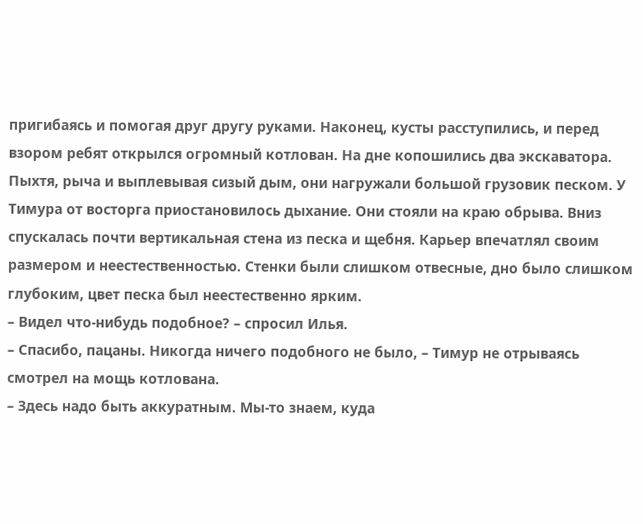пригибаясь и помогая друг другу руками. Наконец, кусты расступились, и перед взором ребят открылся огромный котлован. На дне копошились два экскаватора. Пыхтя, рыча и выплевывая сизый дым, они нагружали большой грузовик песком. У Тимура от восторга приостановилось дыхание. Они стояли на краю обрыва. Вниз спускалась почти вертикальная стена из песка и щебня. Карьер впечатлял своим размером и неестественностью. Стенки были слишком отвесные, дно было слишком глубоким, цвет песка был неестественно ярким.
– Видел что-нибудь подобное? – спросил Илья.
– Спасибо, пацаны. Никогда ничего подобного не было, – Тимур не отрываясь смотрел на мощь котлована.
– Здесь надо быть аккуратным. Мы-то знаем, куда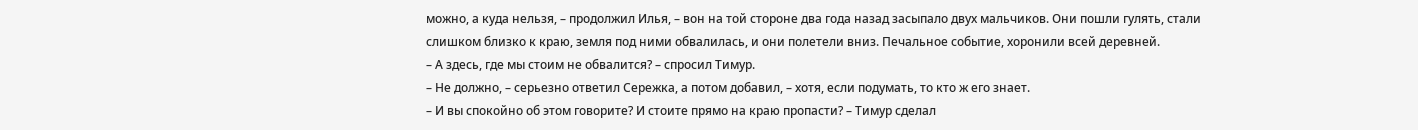можно, а куда нельзя, – продолжил Илья, – вон на той стороне два года назад засыпало двух мальчиков. Они пошли гулять, стали слишком близко к краю, земля под ними обвалилась, и они полетели вниз. Печальное событие, хоронили всей деревней.
– А здесь, где мы стоим не обвалится? – спросил Тимур.
– Не должно, – серьезно ответил Сережка, а потом добавил, – хотя, если подумать, то кто ж его знает.
– И вы спокойно об этом говорите? И стоите прямо на краю пропасти? – Тимур сделал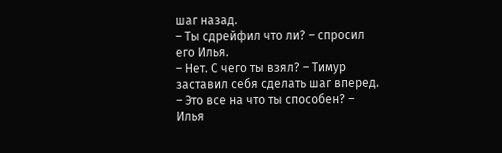шаг назад.
– Ты сдрейфил что ли? – спросил его Илья.
– Нет. С чего ты взял? – Тимур заставил себя сделать шаг вперед.
– Это все на что ты способен? – Илья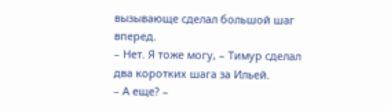вызывающе сделал большой шаг вперед.
– Нет. Я тоже могу, – Тимур сделал два коротких шага за Ильей.
– А еще? –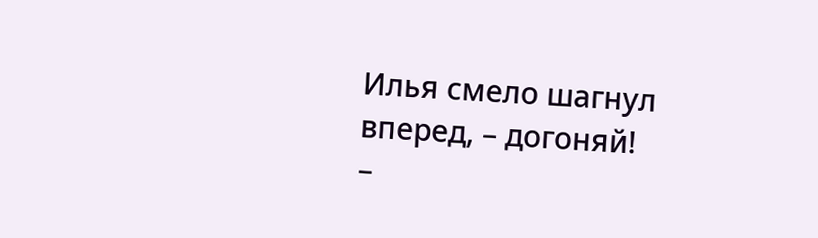Илья смело шагнул вперед, – догоняй!
–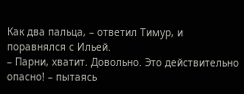Как два пальца, – ответил Тимур, и поравнялся с Ильей.
– Парни, хватит. Довольно. Это действительно опасно! – пытаясь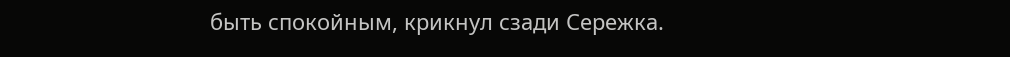быть спокойным, крикнул сзади Сережка.